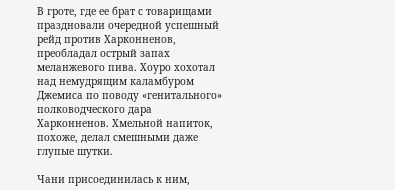В гроте, где ее брат с товарищами праздновали очередной успешный рейд против Харконненов, преобладал острый запах меланжевого пива. Хоуро хохотал над немудрящим каламбуром Джемиса по поводу «генитального» полководческого дара Харконненов. Хмельной напиток, похоже, делал смешными даже глупые шутки.

Чани присоединилась к ним,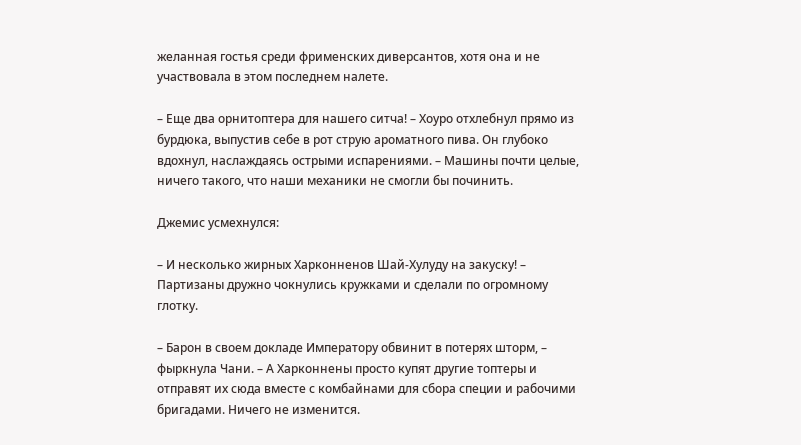желанная гостья среди фрименских диверсантов, хотя она и не участвовала в этом последнем налете.

– Еще два орнитоптера для нашего ситча! – Хоуро отхлебнул прямо из бурдюка, выпустив себе в рот струю ароматного пива. Он глубоко вдохнул, наслаждаясь острыми испарениями. – Машины почти целые, ничего такого, что наши механики не смогли бы починить.

Джемис усмехнулся:

– И несколько жирных Харконненов Шай-Хулуду на закуску! – Партизаны дружно чокнулись кружками и сделали по огромному глотку.

– Барон в своем докладе Императору обвинит в потерях шторм, – фыркнула Чани. – А Харконнены просто купят другие топтеры и отправят их сюда вместе с комбайнами для сбора специи и рабочими бригадами. Ничего не изменится.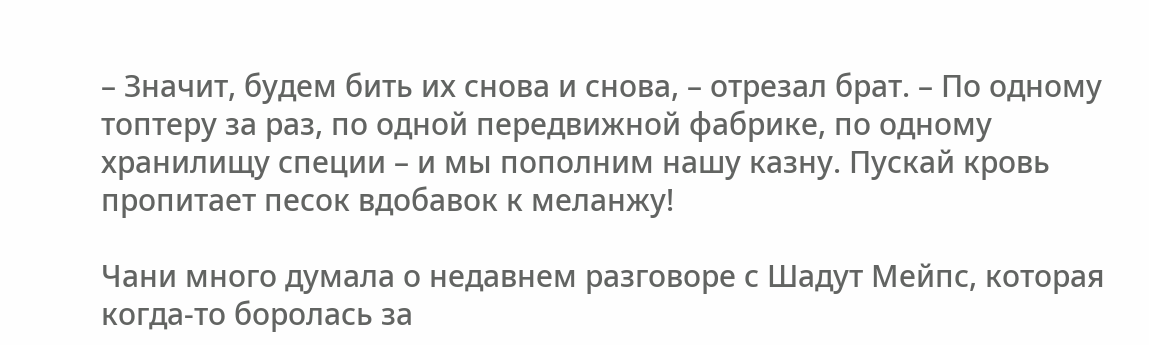– Значит, будем бить их снова и снова, – отрезал брат. – По одному топтеру за раз, по одной передвижной фабрике, по одному хранилищу специи – и мы пополним нашу казну. Пускай кровь пропитает песок вдобавок к меланжу!

Чани много думала о недавнем разговоре с Шадут Мейпс, которая когда-то боролась за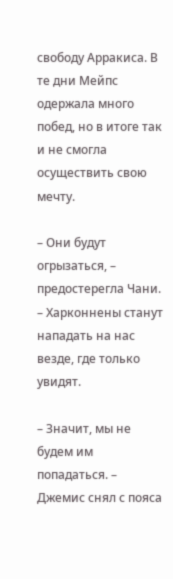свободу Арракиса. В те дни Мейпс одержала много побед, но в итоге так и не смогла осуществить свою мечту.

– Они будут огрызаться, – предостерегла Чани. – Харконнены станут нападать на нас везде, где только увидят.

– Значит, мы не будем им попадаться. – Джемис снял с пояса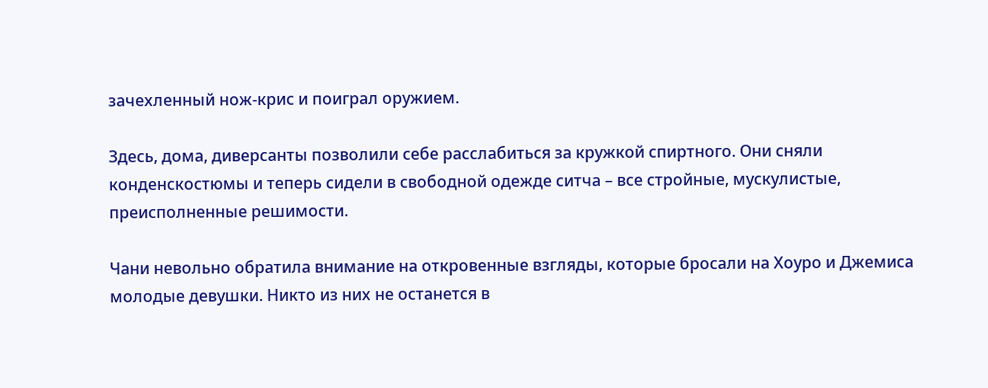зачехленный нож-крис и поиграл оружием.

Здесь, дома, диверсанты позволили себе расслабиться за кружкой спиртного. Они сняли конденскостюмы и теперь сидели в свободной одежде ситча – все стройные, мускулистые, преисполненные решимости.

Чани невольно обратила внимание на откровенные взгляды, которые бросали на Хоуро и Джемиса молодые девушки. Никто из них не останется в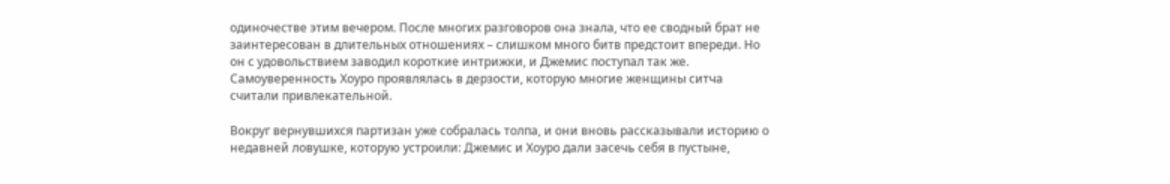одиночестве этим вечером. После многих разговоров она знала, что ее сводный брат не заинтересован в длительных отношениях – слишком много битв предстоит впереди. Но он с удовольствием заводил короткие интрижки, и Джемис поступал так же. Самоуверенность Хоуро проявлялась в дерзости, которую многие женщины ситча считали привлекательной.

Вокруг вернувшихся партизан уже собралась толпа, и они вновь рассказывали историю о недавней ловушке, которую устроили: Джемис и Хоуро дали засечь себя в пустыне,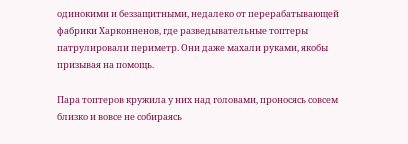одинокими и беззащитными, недалеко от перерабатывающей фабрики Харконненов, где разведывательные топтеры патрулировали периметр. Они даже махали руками, якобы призывая на помощь.

Пара топтеров кружила у них над головами, проносясь совсем близко и вовсе не собираясь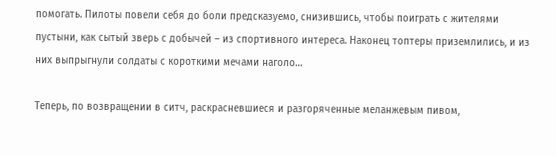помогать. Пилоты повели себя до боли предсказуемо, снизившись, чтобы поиграть с жителями пустыни, как сытый зверь с добычей – из спортивного интереса. Наконец топтеры приземлились, и из них выпрыгнули солдаты с короткими мечами наголо…

Теперь, по возвращении в ситч, раскрасневшиеся и разгоряченные меланжевым пивом,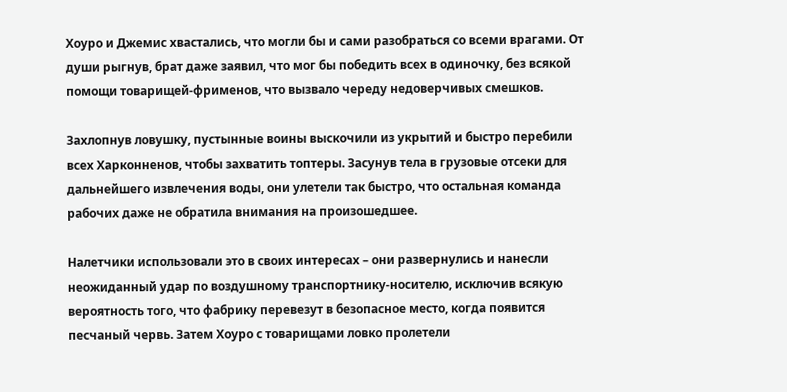Хоуро и Джемис хвастались, что могли бы и сами разобраться со всеми врагами. От души рыгнув, брат даже заявил, что мог бы победить всех в одиночку, без всякой помощи товарищей-фрименов, что вызвало череду недоверчивых смешков.

Захлопнув ловушку, пустынные воины выскочили из укрытий и быстро перебили всех Харконненов, чтобы захватить топтеры. Засунув тела в грузовые отсеки для дальнейшего извлечения воды, они улетели так быстро, что остальная команда рабочих даже не обратила внимания на произошедшее.

Налетчики использовали это в своих интересах – они развернулись и нанесли неожиданный удар по воздушному транспортнику-носителю, исключив всякую вероятность того, что фабрику перевезут в безопасное место, когда появится песчаный червь. Затем Хоуро с товарищами ловко пролетели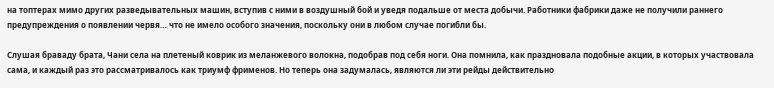на топтерах мимо других разведывательных машин, вступив с ними в воздушный бой и уведя подальше от места добычи. Работники фабрики даже не получили раннего предупреждения о появлении червя… что не имело особого значения, поскольку они в любом случае погибли бы.

Слушая браваду брата, Чани села на плетеный коврик из меланжевого волокна, подобрав под себя ноги. Она помнила, как праздновала подобные акции, в которых участвовала сама, и каждый раз это рассматривалось как триумф фрименов. Но теперь она задумалась, являются ли эти рейды действительно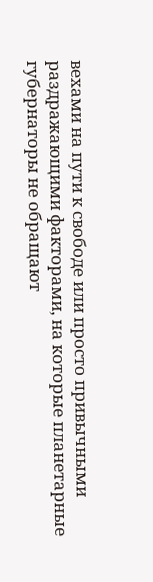вехами на пути к свободе или просто привычными раздражающими факторами, на которые планетарные губернаторы не обращают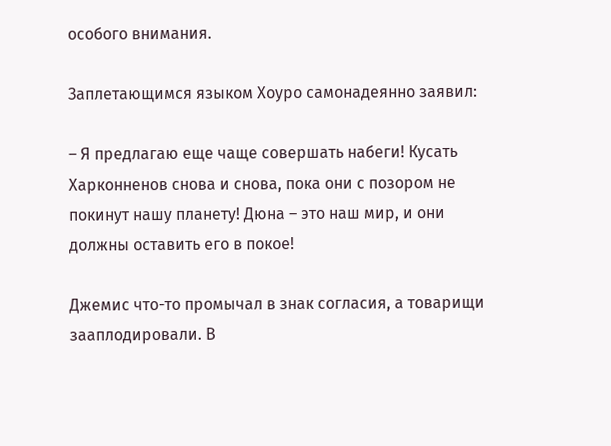особого внимания.

Заплетающимся языком Хоуро самонадеянно заявил:

– Я предлагаю еще чаще совершать набеги! Кусать Харконненов снова и снова, пока они с позором не покинут нашу планету! Дюна – это наш мир, и они должны оставить его в покое!

Джемис что-то промычал в знак согласия, а товарищи зааплодировали. В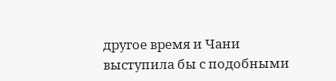другое время и Чани выступила бы с подобными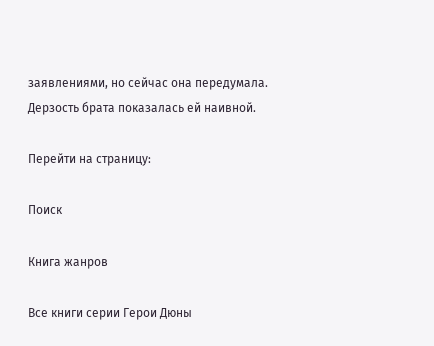заявлениями, но сейчас она передумала. Дерзость брата показалась ей наивной.

Перейти на страницу:

Поиск

Книга жанров

Все книги серии Герои Дюны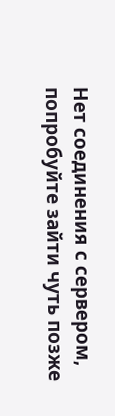Нет соединения с сервером, попробуйте зайти чуть позже